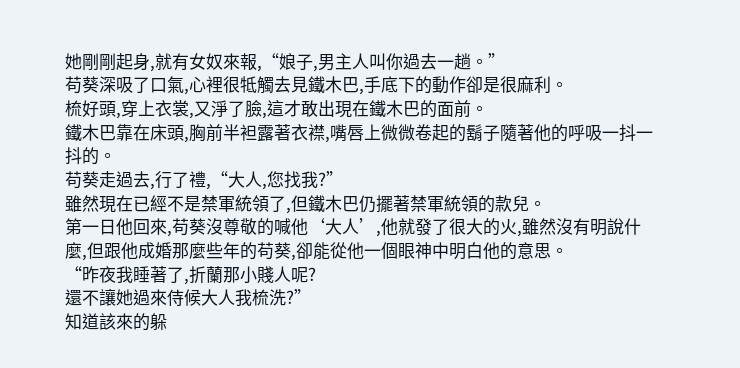她剛剛起身,就有女奴來報,“娘子,男主人叫你過去一趟。”
苟葵深吸了口氣,心裡很牴觸去見鐵木巴,手底下的動作卻是很麻利。
梳好頭,穿上衣裳,又淨了臉,這才敢出現在鐵木巴的面前。
鐵木巴靠在床頭,胸前半袒露著衣襟,嘴唇上微微卷起的鬍子隨著他的呼吸一抖一抖的。
苟葵走過去,行了禮,“大人,您找我?”
雖然現在已經不是禁軍統領了,但鐵木巴仍擺著禁軍統領的款兒。
第一日他回來,苟葵沒尊敬的喊他‘大人’,他就發了很大的火,雖然沒有明說什麼,但跟他成婚那麼些年的苟葵,卻能從他一個眼神中明白他的意思。
“昨夜我睡著了,折蘭那小賤人呢?
還不讓她過來侍候大人我梳洗?”
知道該來的躲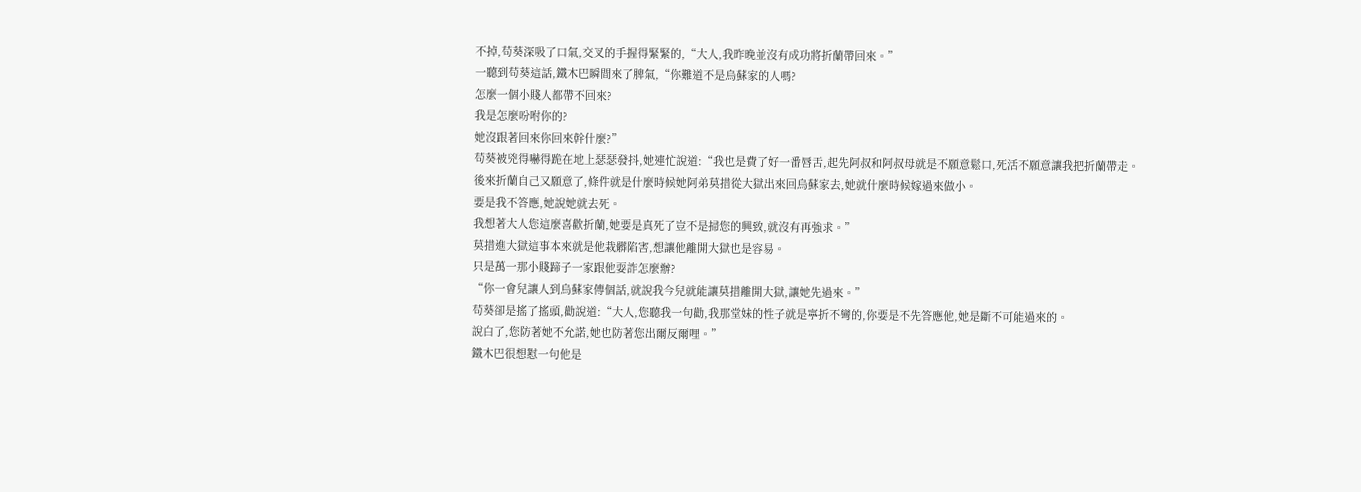不掉,苟葵深吸了口氣,交叉的手握得緊緊的,“大人,我昨晚並沒有成功將折蘭帶回來。”
一聽到苟葵這話,鐵木巴瞬間來了脾氣,“你難道不是烏蘇家的人嗎?
怎麼一個小賤人都帶不回來?
我是怎麼吩咐你的?
她沒跟著回來你回來幹什麼?”
苟葵被兇得嚇得跪在地上瑟瑟發抖,她連忙說道:“我也是費了好一番唇舌,起先阿叔和阿叔母就是不願意鬆口,死活不願意讓我把折蘭帶走。
後來折蘭自己又願意了,條件就是什麼時候她阿弟莫措從大獄出來回烏蘇家去,她就什麼時候嫁過來做小。
要是我不答應,她說她就去死。
我想著大人您這麼喜歡折蘭,她要是真死了豈不是掃您的興致,就沒有再強求。”
莫措進大獄這事本來就是他栽髒陷害,想讓他離開大獄也是容易。
只是萬一那小賤蹄子一家跟他耍詐怎麼辦?
“你一會兒讓人到烏蘇家傳個話,就說我今兒就能讓莫措離開大獄,讓她先過來。”
苟葵卻是搖了搖頭,勸說道:“大人,您聽我一句勸,我那堂妹的性子就是寧折不彎的,你要是不先答應他,她是斷不可能過來的。
說白了,您防著她不允諾,她也防著您出爾反爾哩。”
鐵木巴很想懟一句他是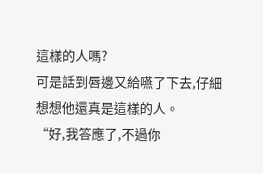這樣的人嗎?
可是話到唇邊又給嚥了下去,仔細想想他還真是這樣的人。
“好,我答應了,不過你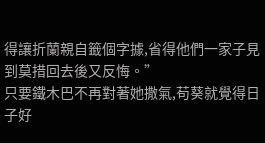得讓折蘭親自籤個字據,省得他們一家子見到莫措回去後又反悔。”
只要鐵木巴不再對著她撒氣,苟葵就覺得日子好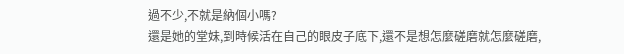過不少,不就是納個小嗎?
還是她的堂妹,到時候活在自己的眼皮子底下,還不是想怎麼磋磨就怎麼磋磨,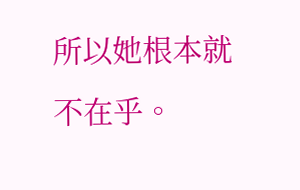所以她根本就不在乎。